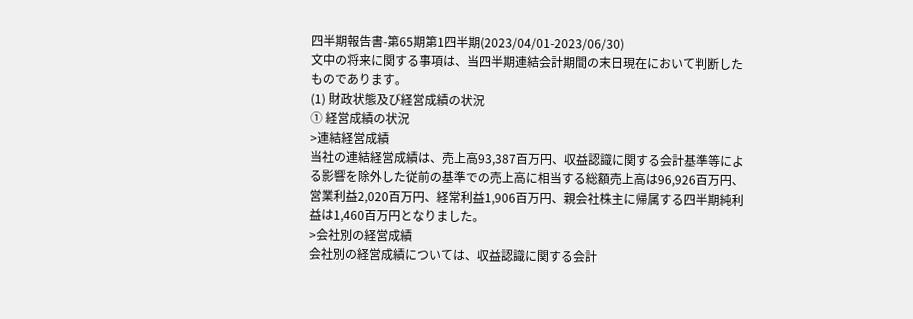四半期報告書-第65期第1四半期(2023/04/01-2023/06/30)
文中の将来に関する事項は、当四半期連結会計期間の末日現在において判断したものであります。
(1) 財政状態及び経営成績の状況
① 経営成績の状況
>連結経営成績
当社の連結経営成績は、売上高93,387百万円、収益認識に関する会計基準等による影響を除外した従前の基準での売上高に相当する総額売上高は96,926百万円、営業利益2,020百万円、経常利益1,906百万円、親会社株主に帰属する四半期純利益は1,460百万円となりました。
>会社別の経営成績
会社別の経営成績については、収益認識に関する会計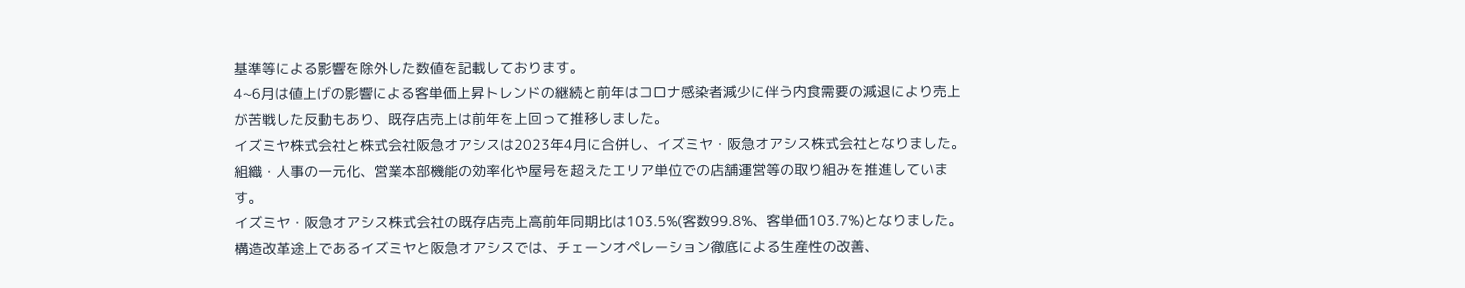基準等による影響を除外した数値を記載しております。
4~6月は値上げの影響による客単価上昇トレンドの継続と前年はコロナ感染者減少に伴う内食需要の減退により売上が苦戦した反動もあり、既存店売上は前年を上回って推移しました。
イズミヤ株式会社と株式会社阪急オアシスは2023年4月に合併し、イズミヤ・阪急オアシス株式会社となりました。組織・人事の一元化、営業本部機能の効率化や屋号を超えたエリア単位での店舗運営等の取り組みを推進しています。
イズミヤ・阪急オアシス株式会社の既存店売上高前年同期比は103.5%(客数99.8%、客単価103.7%)となりました。
構造改革途上であるイズミヤと阪急オアシスでは、チェーンオペレーション徹底による生産性の改善、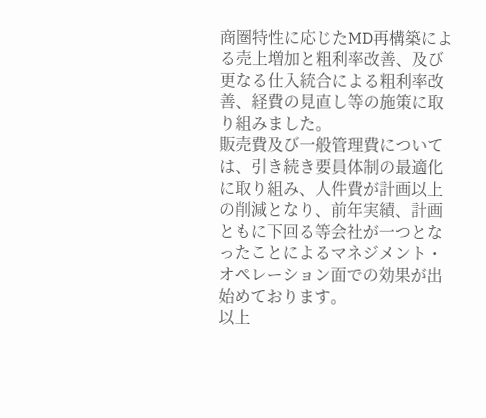商圏特性に応じたMD再構築による売上増加と粗利率改善、及び更なる仕入統合による粗利率改善、経費の見直し等の施策に取り組みました。
販売費及び一般管理費については、引き続き要員体制の最適化に取り組み、人件費が計画以上の削減となり、前年実績、計画ともに下回る等会社が一つとなったことによるマネジメント・オペレーション面での効果が出始めております。
以上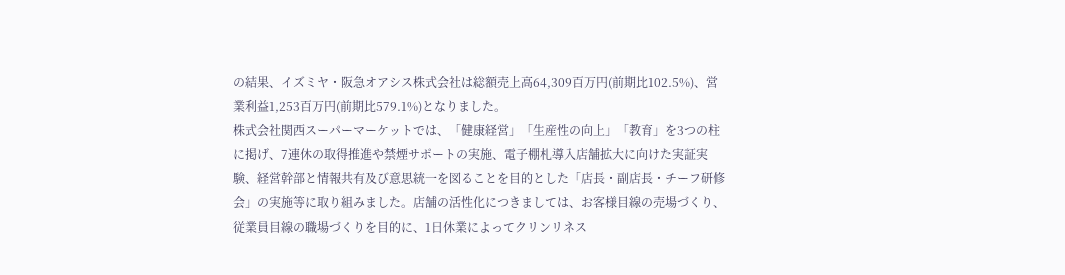の結果、イズミヤ・阪急オアシス株式会社は総額売上高64,309百万円(前期比102.5%)、営業利益1,253百万円(前期比579.1%)となりました。
株式会社関西スーパーマーケットでは、「健康経営」「生産性の向上」「教育」を3つの柱に掲げ、7連休の取得推進や禁煙サポートの実施、電子棚札導入店舗拡大に向けた実証実験、経営幹部と情報共有及び意思統一を図ることを目的とした「店長・副店長・チーフ研修会」の実施等に取り組みました。店舗の活性化につきましては、お客様目線の売場づくり、従業員目線の職場づくりを目的に、1日休業によってクリンリネス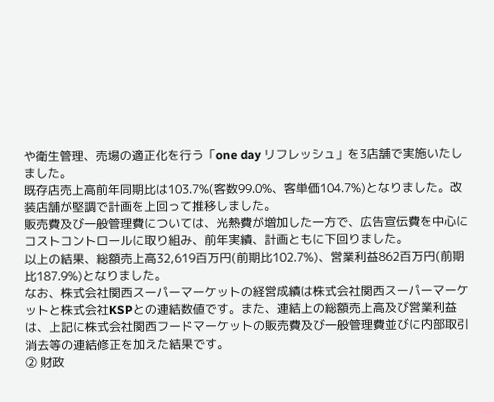や衛生管理、売場の適正化を行う「one day リフレッシュ」を3店舗で実施いたしました。
既存店売上高前年同期比は103.7%(客数99.0%、客単価104.7%)となりました。改装店舗が堅調で計画を上回って推移しました。
販売費及び一般管理費については、光熱費が増加した一方で、広告宣伝費を中心にコストコントロールに取り組み、前年実績、計画ともに下回りました。
以上の結果、総額売上高32,619百万円(前期比102.7%)、営業利益862百万円(前期比187.9%)となりました。
なお、株式会社関西スーパーマーケットの経営成績は株式会社関西スーパーマーケットと株式会社KSPとの連結数値です。また、連結上の総額売上高及び営業利益は、上記に株式会社関西フードマーケットの販売費及び一般管理費並びに内部取引消去等の連結修正を加えた結果です。
② 財政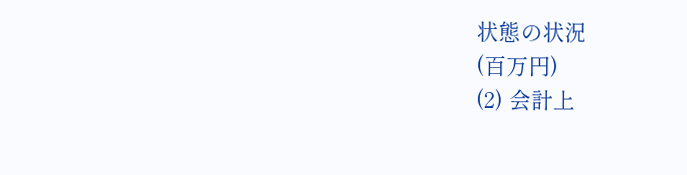状態の状況
(百万円)
(2) 会計上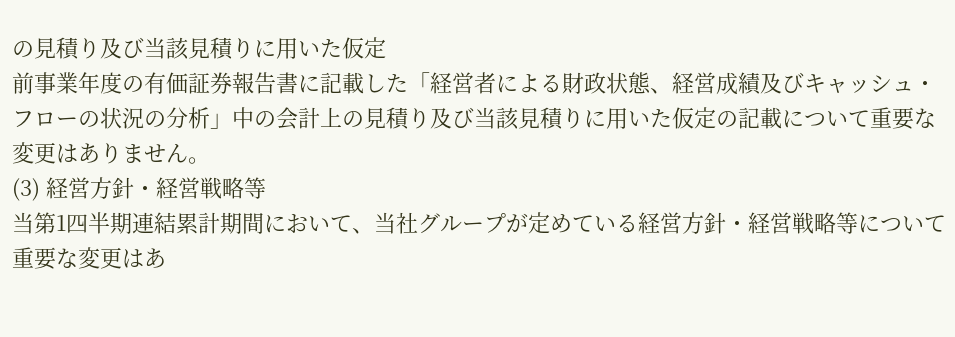の見積り及び当該見積りに用いた仮定
前事業年度の有価証券報告書に記載した「経営者による財政状態、経営成績及びキャッシュ・フローの状況の分析」中の会計上の見積り及び当該見積りに用いた仮定の記載について重要な変更はありません。
(3) 経営方針・経営戦略等
当第1四半期連結累計期間において、当社グループが定めている経営方針・経営戦略等について重要な変更はあ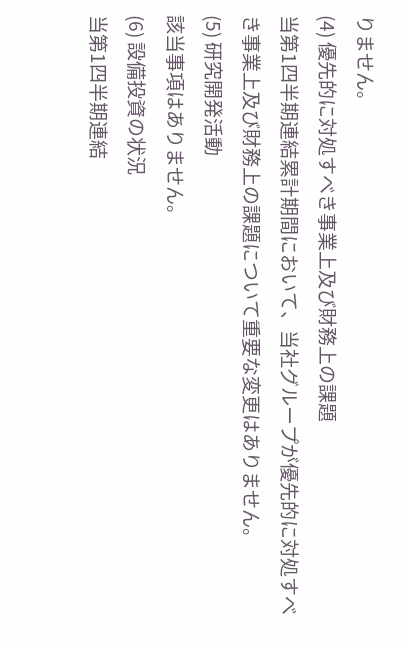りません。
(4) 優先的に対処すべき事業上及び財務上の課題
当第1四半期連結累計期間において、当社グループが優先的に対処すべき事業上及び財務上の課題について重要な変更はありません。
(5) 研究開発活動
該当事項はありません。
(6) 設備投資の状況
当第1四半期連結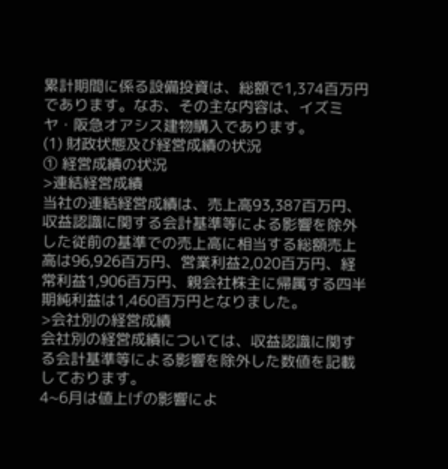累計期間に係る設備投資は、総額で1,374百万円であります。なお、その主な内容は、イズミヤ・阪急オアシス建物購入であります。
(1) 財政状態及び経営成績の状況
① 経営成績の状況
>連結経営成績
当社の連結経営成績は、売上高93,387百万円、収益認識に関する会計基準等による影響を除外した従前の基準での売上高に相当する総額売上高は96,926百万円、営業利益2,020百万円、経常利益1,906百万円、親会社株主に帰属する四半期純利益は1,460百万円となりました。
>会社別の経営成績
会社別の経営成績については、収益認識に関する会計基準等による影響を除外した数値を記載しております。
4~6月は値上げの影響によ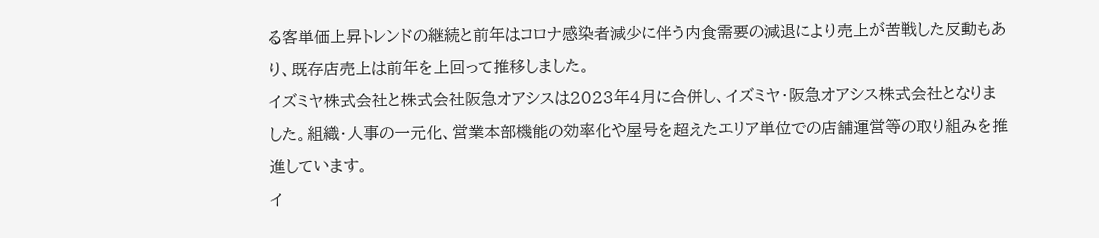る客単価上昇トレンドの継続と前年はコロナ感染者減少に伴う内食需要の減退により売上が苦戦した反動もあり、既存店売上は前年を上回って推移しました。
イズミヤ株式会社と株式会社阪急オアシスは2023年4月に合併し、イズミヤ・阪急オアシス株式会社となりました。組織・人事の一元化、営業本部機能の効率化や屋号を超えたエリア単位での店舗運営等の取り組みを推進しています。
イ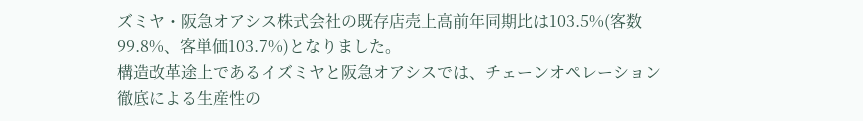ズミヤ・阪急オアシス株式会社の既存店売上高前年同期比は103.5%(客数99.8%、客単価103.7%)となりました。
構造改革途上であるイズミヤと阪急オアシスでは、チェーンオペレーション徹底による生産性の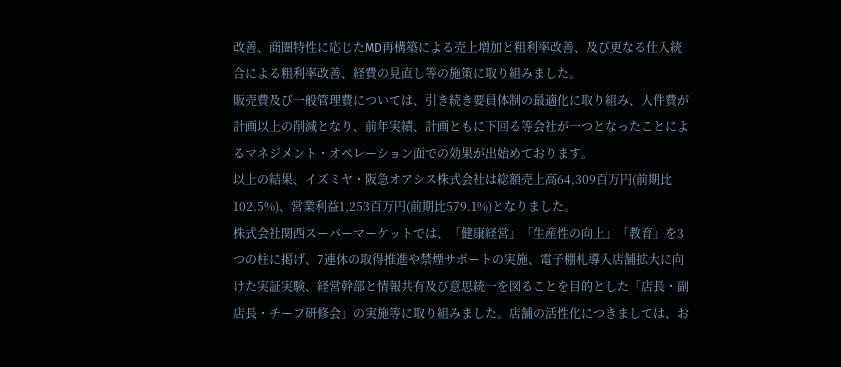改善、商圏特性に応じたMD再構築による売上増加と粗利率改善、及び更なる仕入統合による粗利率改善、経費の見直し等の施策に取り組みました。
販売費及び一般管理費については、引き続き要員体制の最適化に取り組み、人件費が計画以上の削減となり、前年実績、計画ともに下回る等会社が一つとなったことによるマネジメント・オペレーション面での効果が出始めております。
以上の結果、イズミヤ・阪急オアシス株式会社は総額売上高64,309百万円(前期比102.5%)、営業利益1,253百万円(前期比579.1%)となりました。
株式会社関西スーパーマーケットでは、「健康経営」「生産性の向上」「教育」を3つの柱に掲げ、7連休の取得推進や禁煙サポートの実施、電子棚札導入店舗拡大に向けた実証実験、経営幹部と情報共有及び意思統一を図ることを目的とした「店長・副店長・チーフ研修会」の実施等に取り組みました。店舗の活性化につきましては、お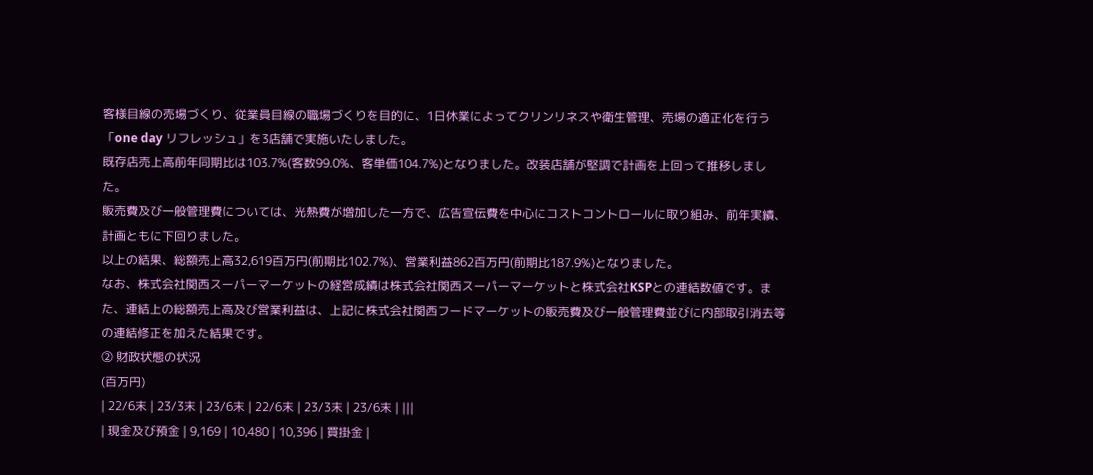客様目線の売場づくり、従業員目線の職場づくりを目的に、1日休業によってクリンリネスや衛生管理、売場の適正化を行う「one day リフレッシュ」を3店舗で実施いたしました。
既存店売上高前年同期比は103.7%(客数99.0%、客単価104.7%)となりました。改装店舗が堅調で計画を上回って推移しました。
販売費及び一般管理費については、光熱費が増加した一方で、広告宣伝費を中心にコストコントロールに取り組み、前年実績、計画ともに下回りました。
以上の結果、総額売上高32,619百万円(前期比102.7%)、営業利益862百万円(前期比187.9%)となりました。
なお、株式会社関西スーパーマーケットの経営成績は株式会社関西スーパーマーケットと株式会社KSPとの連結数値です。また、連結上の総額売上高及び営業利益は、上記に株式会社関西フードマーケットの販売費及び一般管理費並びに内部取引消去等の連結修正を加えた結果です。
② 財政状態の状況
(百万円)
| 22/6末 | 23/3末 | 23/6末 | 22/6末 | 23/3末 | 23/6末 | |||
| 現金及び預金 | 9,169 | 10,480 | 10,396 | 買掛金 |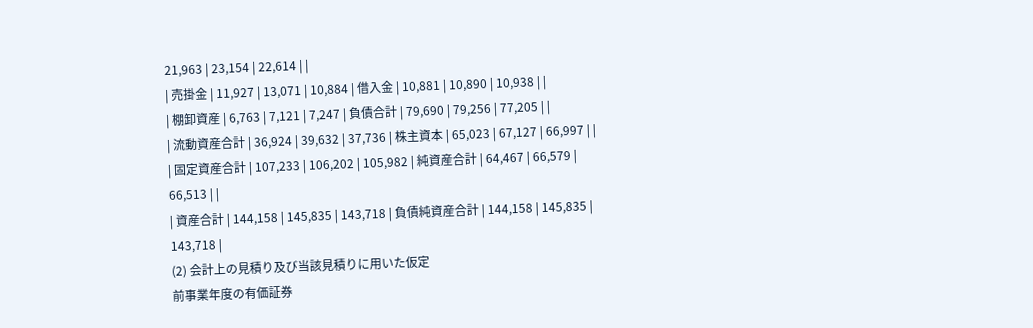21,963 | 23,154 | 22,614 | |
| 売掛金 | 11,927 | 13,071 | 10,884 | 借入金 | 10,881 | 10,890 | 10,938 | |
| 棚卸資産 | 6,763 | 7,121 | 7,247 | 負債合計 | 79,690 | 79,256 | 77,205 | |
| 流動資産合計 | 36,924 | 39,632 | 37,736 | 株主資本 | 65,023 | 67,127 | 66,997 | |
| 固定資産合計 | 107,233 | 106,202 | 105,982 | 純資産合計 | 64,467 | 66,579 | 66,513 | |
| 資産合計 | 144,158 | 145,835 | 143,718 | 負債純資産合計 | 144,158 | 145,835 | 143,718 |
(2) 会計上の見積り及び当該見積りに用いた仮定
前事業年度の有価証券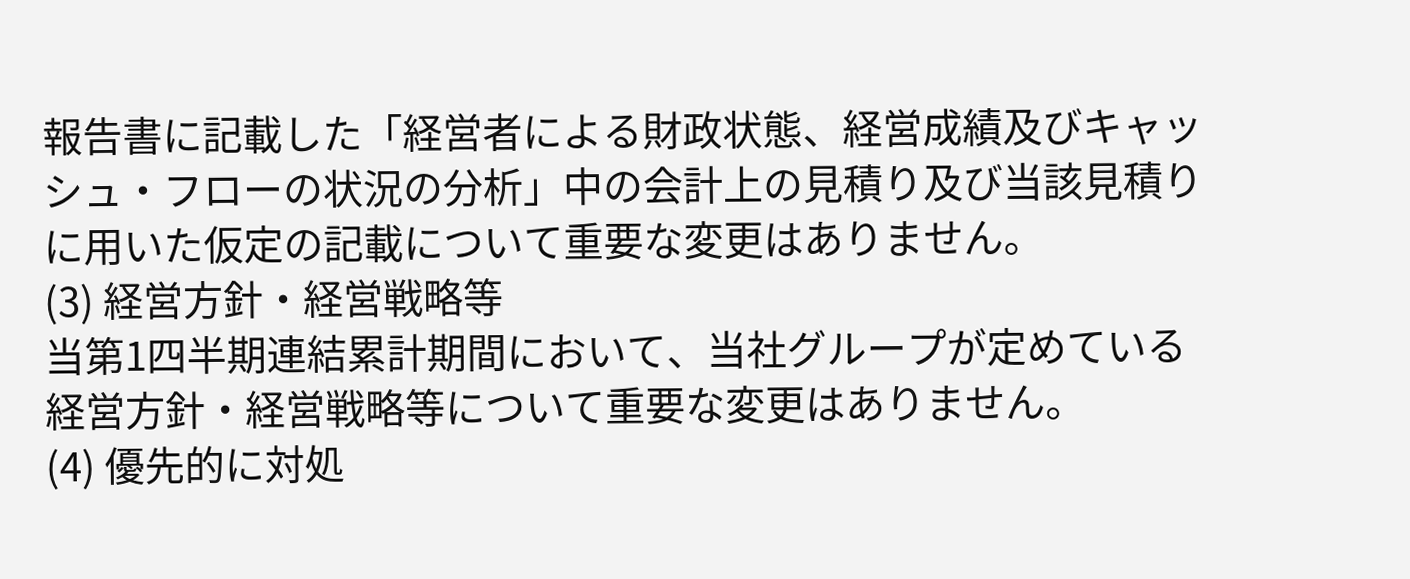報告書に記載した「経営者による財政状態、経営成績及びキャッシュ・フローの状況の分析」中の会計上の見積り及び当該見積りに用いた仮定の記載について重要な変更はありません。
(3) 経営方針・経営戦略等
当第1四半期連結累計期間において、当社グループが定めている経営方針・経営戦略等について重要な変更はありません。
(4) 優先的に対処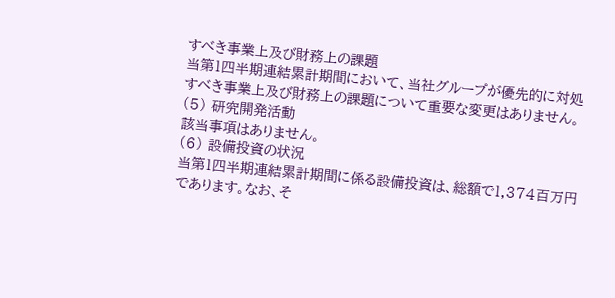すべき事業上及び財務上の課題
当第1四半期連結累計期間において、当社グループが優先的に対処すべき事業上及び財務上の課題について重要な変更はありません。
(5) 研究開発活動
該当事項はありません。
(6) 設備投資の状況
当第1四半期連結累計期間に係る設備投資は、総額で1,374百万円であります。なお、そ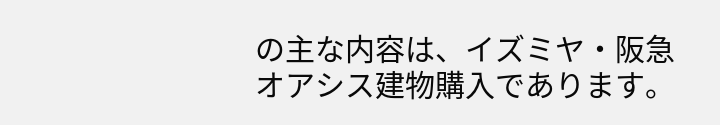の主な内容は、イズミヤ・阪急オアシス建物購入であります。